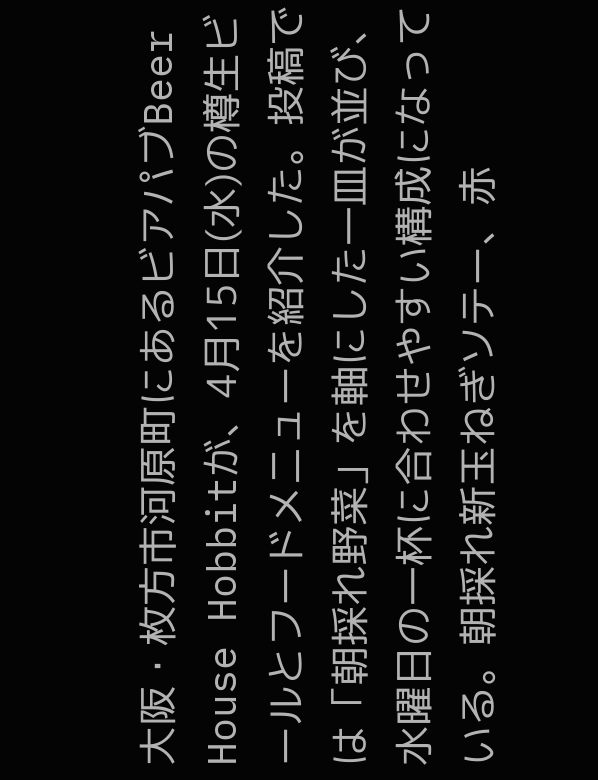大阪・枚方市河原町にあるビアパブBeer House Hobbitが、4月15日(水)の樽生ビールとフードメニューを紹介した。投稿では「朝採れ野菜」を軸にした一皿が並び、水曜日の一杯に合わせやすい構成になっている。朝採れ新玉ねぎソテー、赤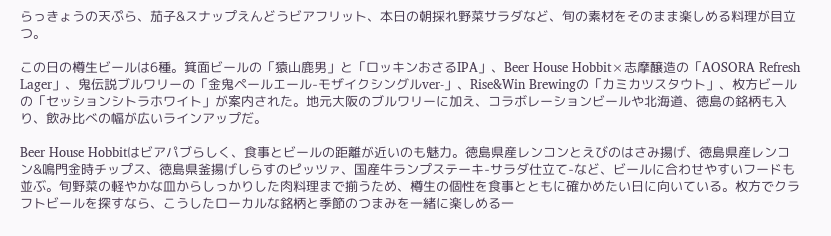らっきょうの天ぷら、茄子&スナップえんどうビアフリット、本日の朝採れ野菜サラダなど、旬の素材をそのまま楽しめる料理が目立つ。

この日の樽生ビールは6種。箕面ビールの「猿山鹿男」と「ロッキンおさるIPA」、Beer House Hobbit×志摩醸造の「AOSORA Refresh Lager」、鬼伝説ブルワリーの「金鬼ペールエール-モザイクシングルver-」、Rise&Win Brewingの「カミカツスタウト」、枚方ビールの「セッションシトラホワイト」が案内された。地元大阪のブルワリーに加え、コラボレーションビールや北海道、徳島の銘柄も入り、飲み比べの幅が広いラインアップだ。

Beer House Hobbitはビアパブらしく、食事とビールの距離が近いのも魅力。徳島県産レンコンとえびのはさみ揚げ、徳島県産レンコン&鳴門金時チップス、徳島県釜揚げしらすのピッツァ、国産牛ランプステーキ-サラダ仕立て-など、ビールに合わせやすいフードも並ぶ。旬野菜の軽やかな皿からしっかりした肉料理まで揃うため、樽生の個性を食事とともに確かめたい日に向いている。枚方でクラフトビールを探すなら、こうしたローカルな銘柄と季節のつまみを一緒に楽しめる一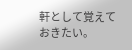軒として覚えておきたい。